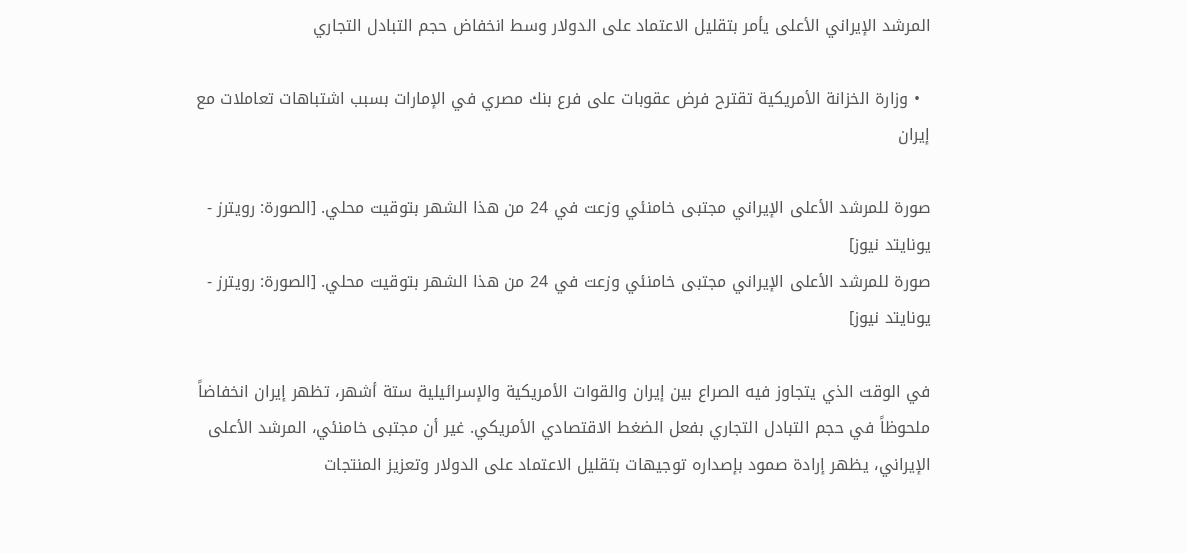المرشد الإيراني الأعلى يأمر بتقليل الاعتماد على الدولار وسط انخفاض حجم التبادل التجاري

  • وزارة الخزانة الأمريكية تقترح فرض عقوبات على فرع بنك مصري في الإمارات بسبب اشتباهات تعاملات مع إيران

صورة للمرشد الأعلى الإيراني مجتبى خامنئي وزعت في 24 من هذا الشهر بتوقيت محلي. [الصورة: رويترز - يونايتد نيوز]
صورة للمرشد الأعلى الإيراني مجتبى خامنئي وزعت في 24 من هذا الشهر بتوقيت محلي. [الصورة: رويترز - يونايتد نيوز]

في الوقت الذي يتجاوز فيه الصراع بين إيران والقوات الأمريكية والإسرائيلية ستة أشهر، تظهر إيران انخفاضاً ملحوظاً في حجم التبادل التجاري بفعل الضغط الاقتصادي الأمريكي. غير أن مجتبى خامنئي، المرشد الأعلى الإيراني، يظهر إرادة صمود بإصداره توجيهات بتقليل الاعتماد على الدولار وتعزيز المنتجات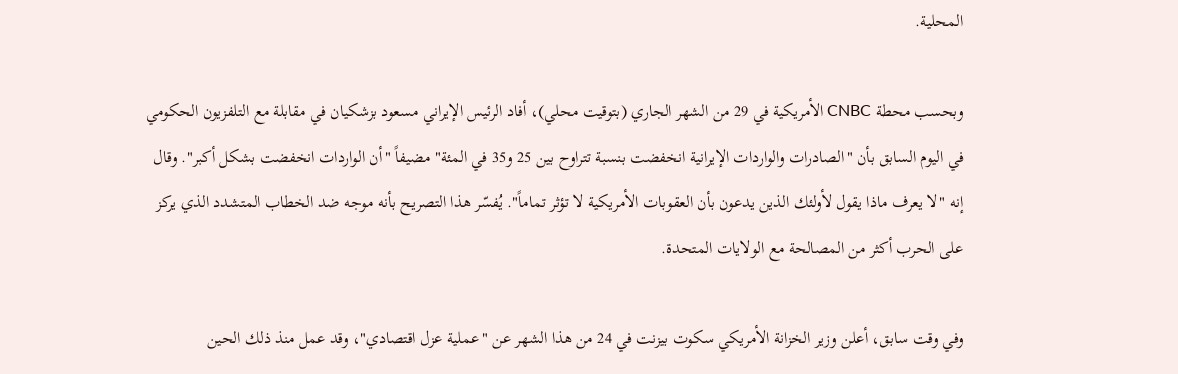المحلية.

وبحسب محطة CNBC الأمريكية في 29 من الشهر الجاري (بتوقيت محلي)، أفاد الرئيس الإيراني مسعود بزشكيان في مقابلة مع التلفزيون الحكومي في اليوم السابق بأن "الصادرات والواردات الإيرانية انخفضت بنسبة تتراوح بين 25 و35 في المئة" مضيفاً "أن الواردات انخفضت بشكل أكبر". وقال إنه "لا يعرف ماذا يقول لأولئك الذين يدعون بأن العقوبات الأمريكية لا تؤثر تماماً". يُفسّر هذا التصريح بأنه موجه ضد الخطاب المتشدد الذي يركز على الحرب أكثر من المصالحة مع الولايات المتحدة.

وفي وقت سابق، أعلن وزير الخزانة الأمريكي سكوت بيزنت في 24 من هذا الشهر عن "عملية عزل اقتصادي"، وقد عمل منذ ذلك الحين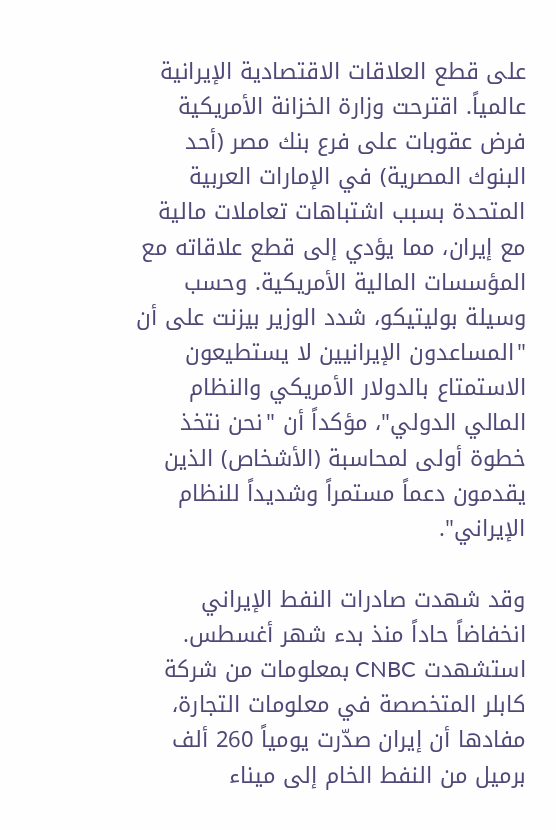على قطع العلاقات الاقتصادية الإيرانية عالمياً. اقترحت وزارة الخزانة الأمريكية فرض عقوبات على فرع بنك مصر (أحد البنوك المصرية) في الإمارات العربية المتحدة بسبب اشتباهات تعاملات مالية مع إيران، مما يؤدي إلى قطع علاقاته مع المؤسسات المالية الأمريكية. وحسب وسيلة بوليتيكو، شدد الوزير بيزنت على أن "المساعدون الإيرانيين لا يستطيعون الاستمتاع بالدولار الأمريكي والنظام المالي الدولي"، مؤكداً أن "نحن نتخذ خطوة أولى لمحاسبة (الأشخاص) الذين يقدمون دعماً مستمراً وشديداً للنظام الإيراني".

وقد شهدت صادرات النفط الإيراني انخفاضاً حاداً منذ بدء شهر أغسطس. استشهدت CNBC بمعلومات من شركة كابلر المتخصصة في معلومات التجارة، مفادها أن إيران صدّرت يومياً 260 ألف برميل من النفط الخام إلى ميناء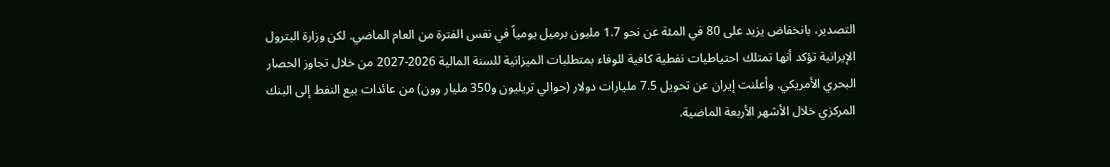التصدير، بانخفاض يزيد على 80 في المئة عن نحو 1.7 مليون برميل يومياً في نفس الفترة من العام الماضي. لكن وزارة البترول الإيرانية تؤكد أنها تمتلك احتياطيات نفطية كافية للوفاء بمتطلبات الميزانية للسنة المالية 2026-2027 من خلال تجاوز الحصار البحري الأمريكي. وأعلنت إيران عن تحويل 7.5 مليارات دولار (حوالي تريليون و350 مليار وون) من عائدات بيع النفط إلى البنك المركزي خلال الأشهر الأربعة الماضية.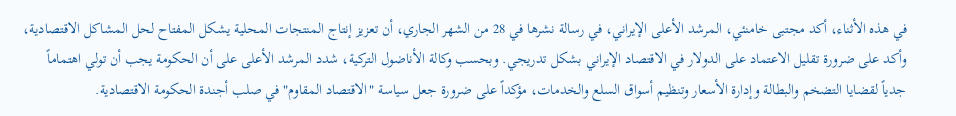في هذه الأثناء، أكد مجتبى خامنئي، المرشد الأعلى الإيراني، في رسالة نشرها في 28 من الشهر الجاري، أن تعزيز إنتاج المنتجات المحلية يشكل المفتاح لحل المشاكل الاقتصادية، وأكد على ضرورة تقليل الاعتماد على الدولار في الاقتصاد الإيراني بشكل تدريجي. وبحسب وكالة الأناضول التركية، شدد المرشد الأعلى على أن الحكومة يجب أن تولي اهتماماً جدياً لقضايا التضخم والبطالة وإدارة الأسعار وتنظيم أسواق السلع والخدمات، مؤكداً على ضرورة جعل سياسة "الاقتصاد المقاوم" في صلب أجندة الحكومة الاقتصادية.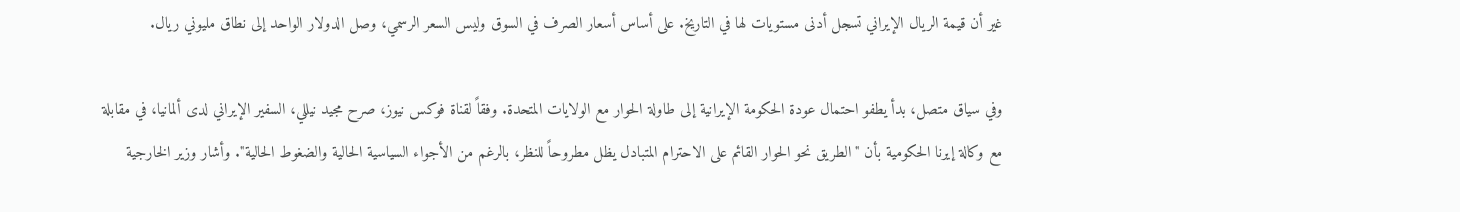غير أن قيمة الريال الإيراني تسجل أدنى مستويات لها في التاريخ. على أساس أسعار الصرف في السوق وليس السعر الرسمي، وصل الدولار الواحد إلى نطاق مليوني ريال.

وفي سياق متصل، بدأ يطفو احتمال عودة الحكومة الإيرانية إلى طاولة الحوار مع الولايات المتحدة. وفقاً لقناة فوكس نيوز، صرح مجيد نيللي، السفير الإيراني لدى ألمانيا، في مقابلة مع وكالة إيرنا الحكومية بأن "الطريق نحو الحوار القائم على الاحترام المتبادل يظل مطروحاً للنظر، بالرغم من الأجواء السياسية الحالية والضغوط الحالية". وأشار وزير الخارجية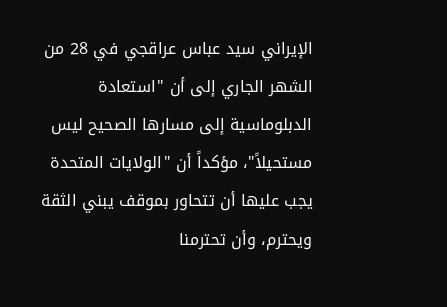الإيراني سيد عباس عراقجي في 28 من الشهر الجاري إلى أن "استعادة الدبلوماسية إلى مسارها الصحيح ليس مستحيلاً"، مؤكداً أن "الولايات المتحدة يجب عليها أن تتحاور بموقف يبني الثقة ويحترم، وأن تحترمنا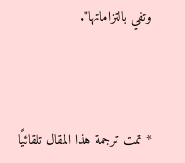وتفي بالتزاماتها".



* تمت ترجمة هذا المقال تلقائيًا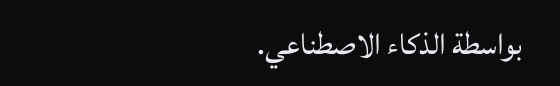بواسطة الذكاء الاصطناعي.